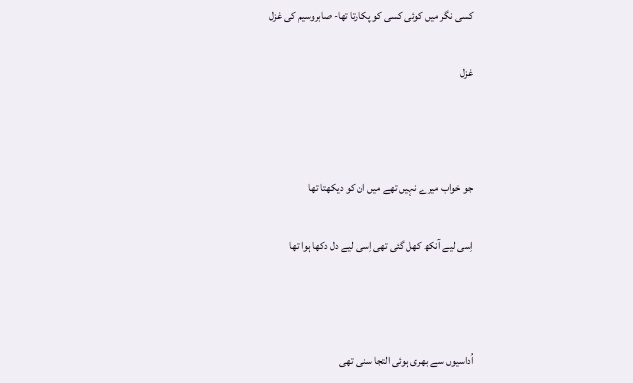کسی نگر میں کوئی کسی کو پکارتا تھا- صابروسیم کی غزل

غزل



جو خواب میرے نہیں تھے میں ان کو دیکھتا تھا

اِسی لیے آنکھ کھل گئی تھی اِسی لیے دل دکھا ہوا تھا



اُداسیوں سے بھری ہوئی التجا سنی تھی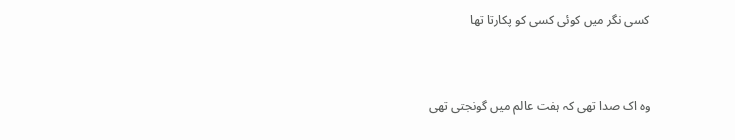کسی نگر میں کوئی کسی کو پکارتا تھا



وہ اک صدا تھی کہ ہفت عالم میں گونجتی تھی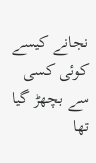نجانے کیسے کوئی کسی سے بچھڑ گیا تھا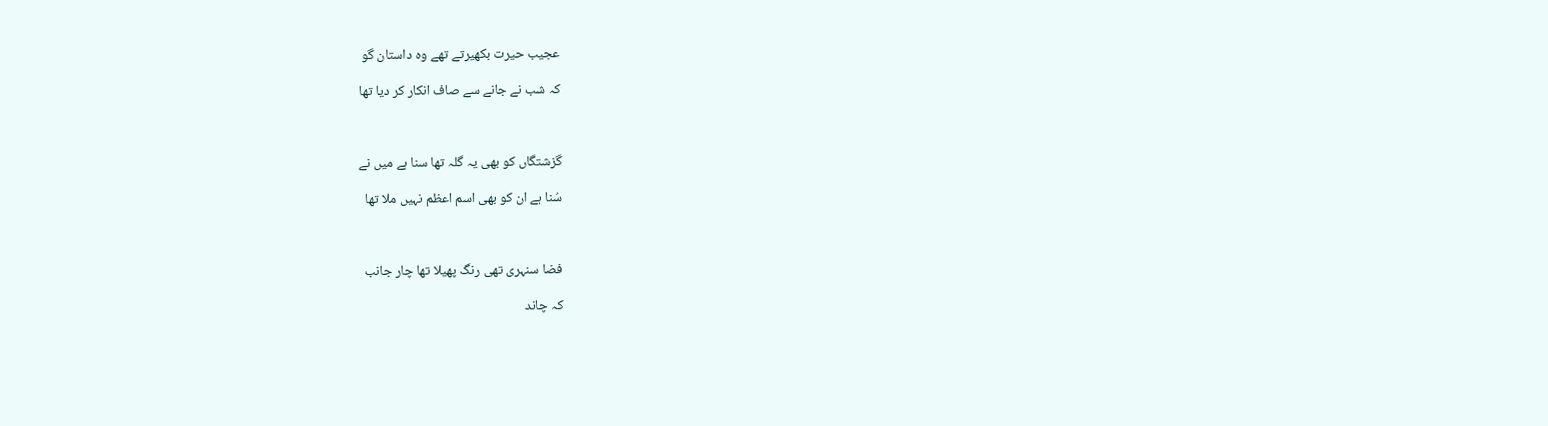عجیب حیرت بکھیرتے تھے وہ داستان گو

کہ شب نے جانے سے صاف انکار کر دیا تھا



گزشتگاں کو بھی یہ گلہ تھا سنا ہے میں نے

سُنا ہے ان کو بھی اسم اعظم نہیں ملا تھا



فضا سنہری تھی رنگ پھیلا تھا چار جانب

کہ چاند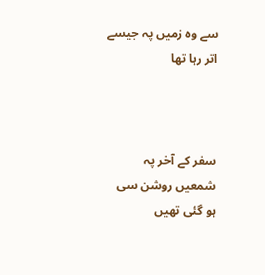سے وہ زمیں پہ جیسے اتر رہا تھا



سفر کے آخر پہ شمعیں روشن سی ہو گئی تھیں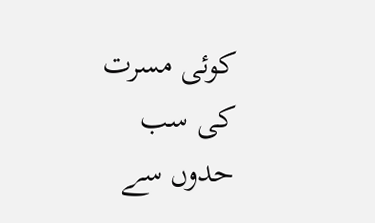کوئی مسرت کی سب حدوں سے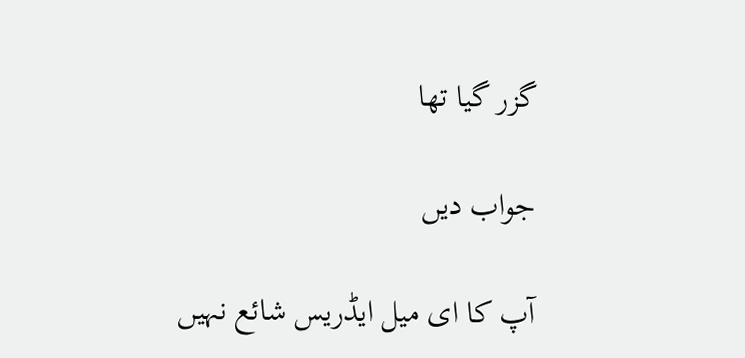گزر گیا تھا

جواب دیں

آپ کا ای میل ایڈریس شائع نہیں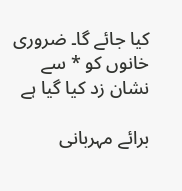کیا جائے گا۔ ضروری خانوں کو * سے نشان زد کیا گیا ہے

برائے مہربانی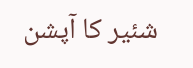شئیر کا آپشن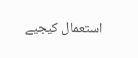استعمال کیجیے